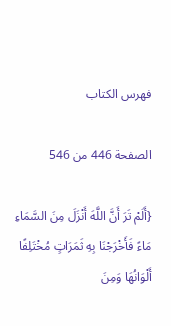فهرس الكتاب

الصفحة 446 من 546

{أَلَمْ تَرَ أَنَّ اللَّهَ أَنْزَلَ مِنَ السَّمَاءِ مَاءً فَأَخْرَجْنَا بِهِ ثَمَرَاتٍ مُخْتَلِفًا أَلْوَانُهَا وَمِنَ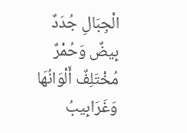الْجِبَالِ جُدَدٌ بِيضٌ وَحُمْرٌ مُخْتَلِفٌ أَلْوَانُهَا وَغَرَابِيبُ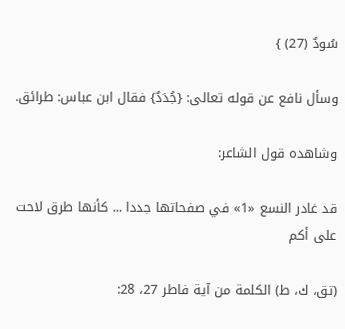سُودٌ (27) }

وسأل نافع عن قوله تعالى: {جُدَدٌ} فقال ابن عباس: طرائق.

وشاهده قول الشاعر:

قد غادر النسع «1» في صفحاتها جددا ... كأنها طرق لاحت على أكم

(تق، ك، ط) الكلمة من آية فاطر 27، 28: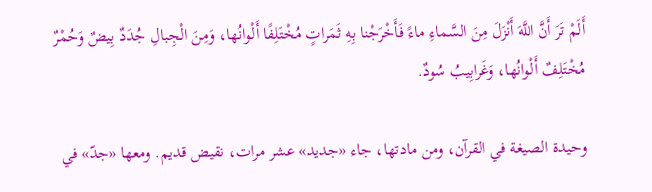أَلَمْ تَرَ أَنَّ اللَّهَ أَنْزَلَ مِنَ السَّماءِ ماءً فَأَخْرَجْنا بِهِ ثَمَراتٍ مُخْتَلِفًا أَلْوانُها، وَمِنَ الْجِبالِ جُدَدٌ بِيضٌ وَحُمْرٌ مُخْتَلِفٌ أَلْوانُها، وَغَرابِيبُ سُودٌ.

وحيدة الصيغة في القرآن، ومن مادتها، جاء «جديد» عشر مرات، نقيض قديم. ومعها «جدّ» في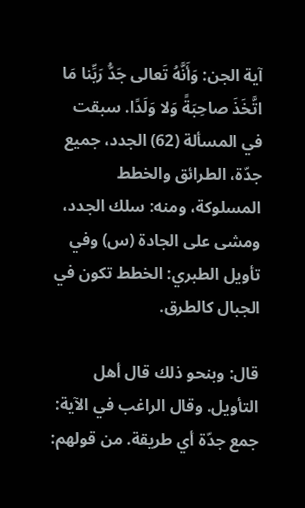آية الجن: وَأَنَّهُ تَعالى جَدُّ رَبِّنا مَا اتَّخَذَ صاحِبَةً وَلا وَلَدًا. سبقت في المسألة (62) الجدد، جميع جدّة، الطرائق والخطط المسلوكة، ومنه: سلك الجدد، ومشى على الجادة (س) وفي تأويل الطبري: الخطط تكون في الجبال كالطرق.

قال: وبنحو ذلك قال أهل التأويل. وقال الراغب في الآية: جمع جدّة أي طريقة. من قولهم: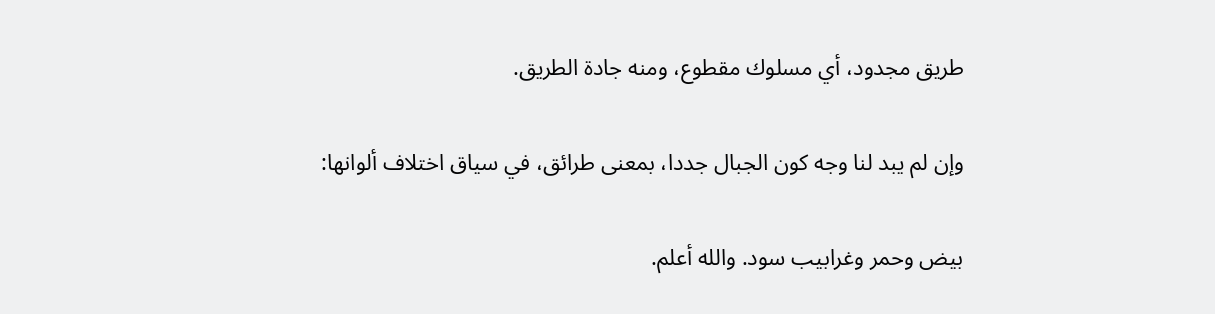طريق مجدود، أي مسلوك مقطوع، ومنه جادة الطريق.

وإن لم يبد لنا وجه كون الجبال جددا، بمعنى طرائق، في سياق اختلاف ألوانها:

بيض وحمر وغرابيب سود. والله أعلم.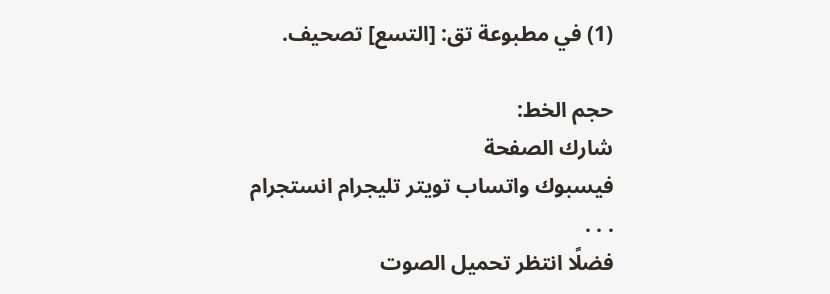(1) في مطبوعة تق: [التسع] تصحيف.

حجم الخط:
شارك الصفحة
فيسبوك واتساب تويتر تليجرام انستجرام
. . .
فضلًا انتظر تحميل الصوت